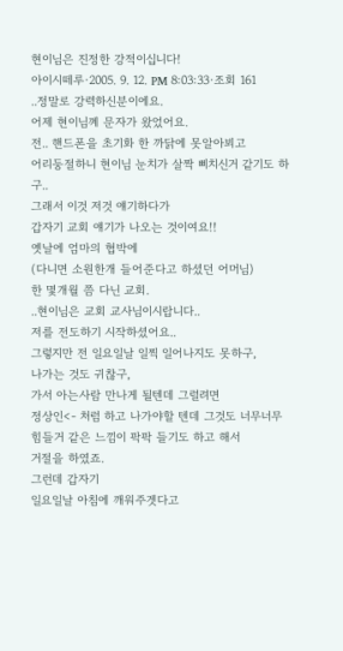현이님은 진정한 강적이십니다!
아이시떼루·2005. 9. 12. PM 8:03:33·조회 161
..정말로 강력하신분이에요.
어제 현이님꼐 문자가 왔었어요.
전.. 핸드폰을 초기화 한 까닭에 못알아뵈고
어리둥절하니 현이님 눈치가 살짝 삐치신거 같기도 하구..
그래서 이것 저것 얘기하다가
갑자기 교회 얘기가 나오는 것이여요!!
옛날에 엄마의 협박에
(다니면 소원한개 들어준다고 하셨던 어머님)
한 몇개월 쯤 다닌 교회.
..현이님은 교회 교사님이시랍니다..
저를 전도하기 시작하셨어요..
그렇지만 전 일요일날 일찍 일어나지도 못하구,
나가는 것도 귀찮구,
가서 아는사람 만나게 될텐데 그럴려면
정상인<- 처럼 하고 나가야할 텐데 그것도 너무너무
힘들거 같은 느낌이 팍팍 들기도 하고 해서
거절을 하였죠.
그런데 갑자기
일요일날 아침에 깨워주겟다고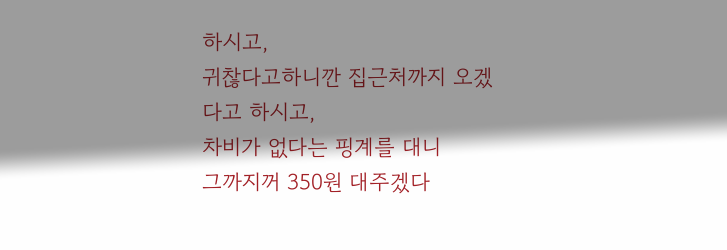하시고,
귀찮다고하니깐 집근처까지 오겠다고 하시고,
차비가 없다는 핑계를 대니
그까지꺼 350원 대주겠다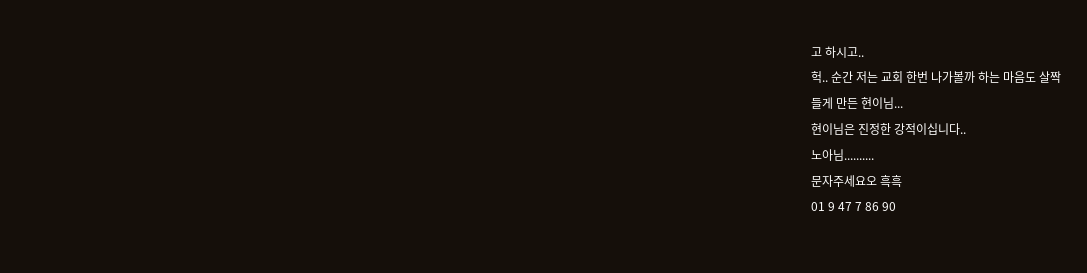고 하시고..
헉.. 순간 저는 교회 한번 나가볼까 하는 마음도 살짝
들게 만든 현이님...
현이님은 진정한 강적이십니다..
노아님..........
문자주세요오 흑흑
01 9 47 7 86 90